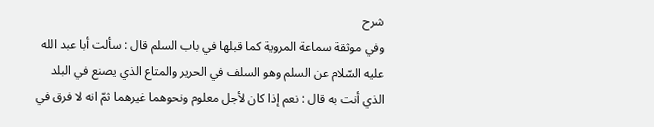شرح
وفي موثقة سماعة المروية كما قبلها في باب السلم قال : سألت أبا عبد الله عليه السّلام عن السلم وهو السلف في الحرير والمتاع الذي يصنع في البلد الذي أنت به قال : نعم إذا كان لأجل معلوم ونحوهما غيرهما ثمّ انه لا فرق في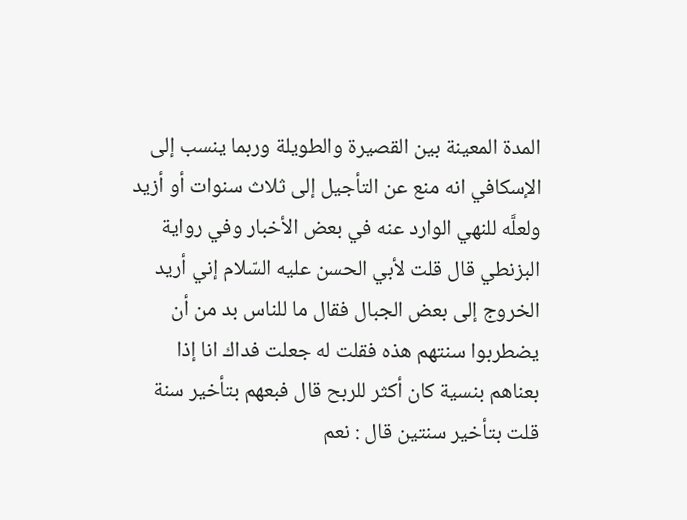المدة المعينة بين القصيرة والطويلة وربما ينسب إلى الإسكافي انه منع عن التأجيل إلى ثلاث سنوات أو أزيد ولعلَّه للنهي الوارد عنه في بعض الأخبار وفي رواية البزنطي قال قلت لأبي الحسن عليه السّلام إني أريد الخروج إلى بعض الجبال فقال ما للناس بد من أن يضطربوا سنتهم هذه فقلت له جعلت فداك انا إذا بعناهم بنسية كان أكثر للربح قال فبعهم بتأخير سنة قلت بتأخير سنتين قال : نعم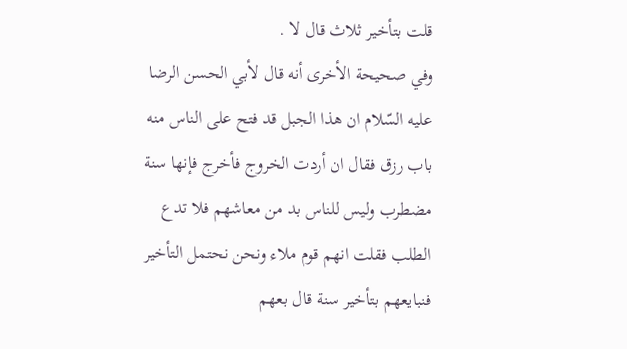قلت بتأخير ثلاث قال لا .
وفي صحيحة الأخرى أنه قال لأبي الحسن الرضا عليه السّلام ان هذا الجبل قد فتح على الناس منه باب رزق فقال ان أردت الخروج فأخرج فإنها سنة مضطرب وليس للناس بد من معاشهم فلا تدع الطلب فقلت انهم قوم ملاء ونحن نحتمل التأخير فنبايعهم بتأخير سنة قال بعهم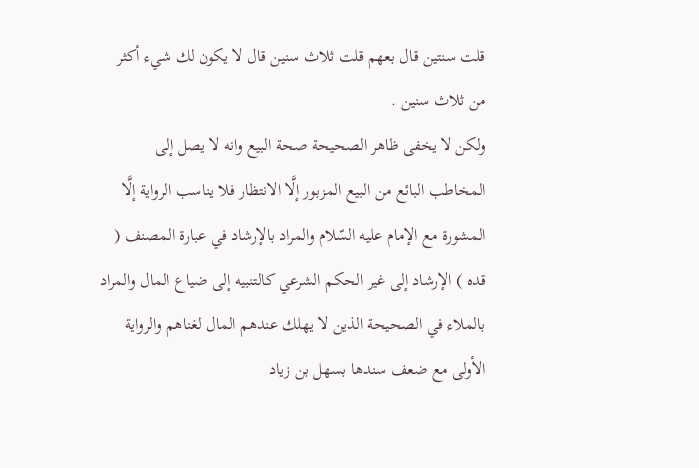قلت سنتين قال بعهم قلت ثلاث سنين قال لا يكون لك شيء أكثر من ثلاث سنين .
ولكن لا يخفى ظاهر الصحيحة صحة البيع وانه لا يصل إلى المخاطب البائع من البيع المزبور إلَّا الانتظار فلا يناسب الرواية إلَّا المشورة مع الإمام عليه السّلام والمراد بالإرشاد في عبارة المصنف ( قده ) الإرشاد إلى غير الحكم الشرعي كالتنبيه إلى ضياع المال والمراد بالملاء في الصحيحة الذين لا يهلك عندهم المال لغناهم والرواية الأولى مع ضعف سندها بسهل بن زياد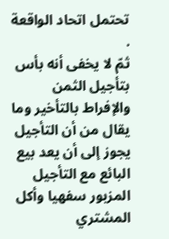تحتمل اتحاد الواقعة .
ثمّ لا يخفى أنه بأس بتأجيل الثمن والإفراط بالتأخير وما يقال من أن التأجيل يجوز إلى أن يعد بيع البائع مع التأجيل المزبور سفهيا وأكل المشتري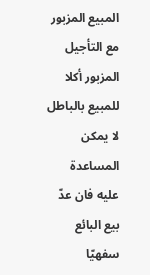المبيع المزبور مع التأجيل المزبور أكلا للمبيع بالباطل لا يمكن المساعدة عليه فان عدّ بيع البائع سفهيّا